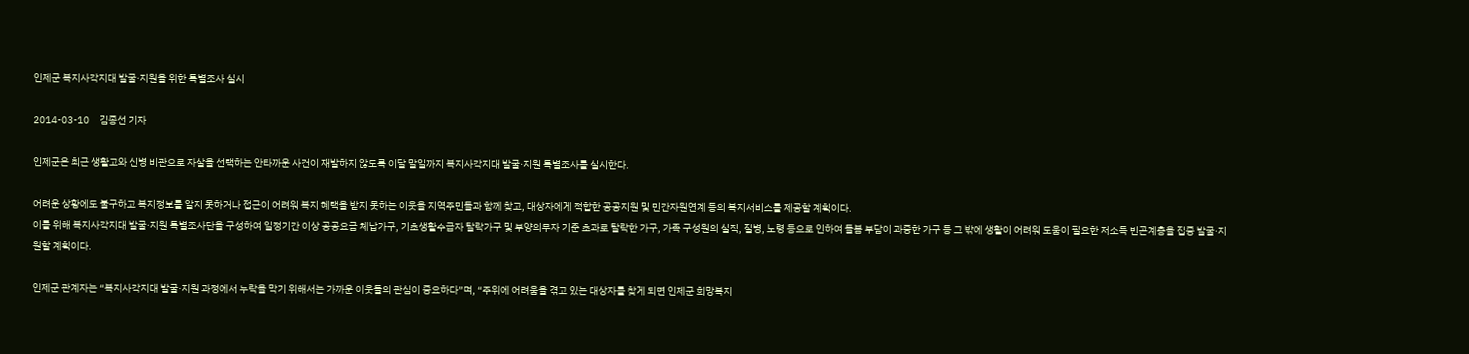인제군 복지사각지대 발굴·지원을 위한 특별조사 실시

2014-03-10     김종선 기자

인제군은 최근 생활고와 신병 비관으로 자살을 선택하는 안타까운 사건이 재발하지 않도록 이달 말일까지 복지사각지대 발굴·지원 특별조사를 실시한다.

어려운 상황에도 불구하고 복지정보를 알지 못하거나 접근이 어려워 복지 혜택을 받지 못하는 이웃을 지역주민들과 함께 찾고, 대상자에게 적합한 공공지원 및 민간자원연계 등의 복지서비스를 제공할 계획이다.
이를 위해 복지사각지대 발굴·지원 특별조사단을 구성하여 일정기간 이상 공공요금 체납가구, 기초생활수급자 탈락가구 및 부양의무자 기준 초과로 탈락한 가구, 가족 구성원의 실직, 질병, 노령 등으로 인하여 돌봄 부담이 과중한 가구 등 그 밖에 생활이 어려워 도움이 필요한 저소득 빈곤계층을 집중 발굴·지원할 계획이다.

인제군 관계자는 “복지사각지대 발굴·지원 과정에서 누락을 막기 위해서는 가까운 이웃들의 관심이 중요하다”며, “주위에 어려움을 겪고 있는 대상자를 찾게 되면 인제군 희망복지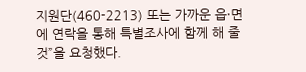지원단(460-2213) 또는 가까운 읍·면에 연락을 통해 특별조사에 함께 해 줄 것”을 요청했다.